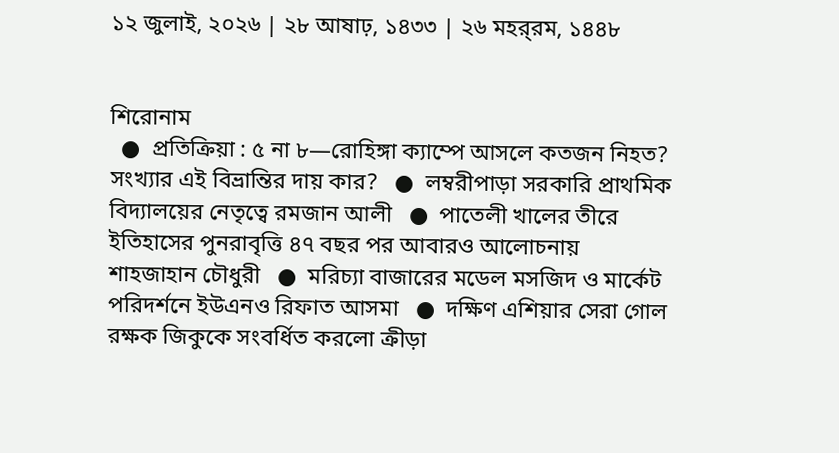১২ জুলাই, ২০২৬ | ২৮ আষাঢ়, ১৪৩৩ | ২৬ মহর্‌রম, ১৪৪৮


শিরোনাম
  ●  প্রতিক্রিয়া : ৫ না ৮—রোহিঙ্গা ক্যাম্পে আসলে কতজন নিহত? সংখ্যার এই বিভ্রান্তির দায় কার?   ●  লম্বরীপাড়া সরকারি প্রাথমিক বিদ্যালয়ের নেতৃত্বে রমজান আলী   ●  পাতেলী খালের তীরে ইতিহাসের পুনরাবৃত্তি ৪৭ বছর পর আবারও আলোচনায় শাহজাহান চৌধুরী   ●  মরিচ্যা বাজারের মডেল মসজিদ ও মার্কেট পরিদর্শনে ইউএনও রিফাত আসমা   ●  দক্ষিণ এশিয়ার সেরা গোল রক্ষক জিকুকে সংবর্ধিত করলো ক্রীড়া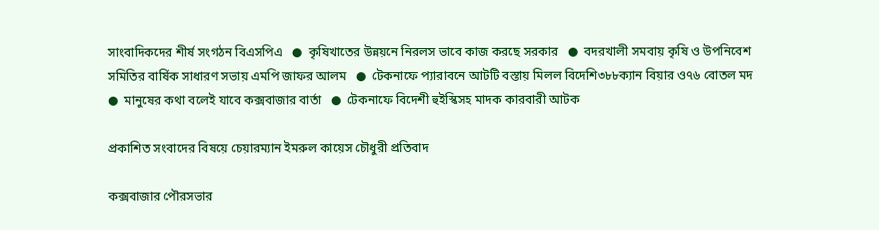সাংবাদিকদের শীর্ষ সংগঠন বিএসপিএ   ●  কৃষিখাতের উন্নয়নে নিরলস ভাবে কাজ করছে সরকার   ●  বদরখালী সমবায় কৃষি ও উপনিবেশ সমিতির বার্ষিক সাধারণ সভায় এমপি জাফর আলম   ●  টেকনাফে প্যারাবনে আটটি বস্তায় মিলল বিদেশি৩৮৮ক্যান বিয়ার ও৭৬ বোতল মদ   ●  মানুষের কথা বলেই যাবে কক্সবাজার বার্তা   ●  টেকনাফে বিদেশী হুইস্কিসহ মাদক কারবারী আটক

প্রকাশিত সংবাদের বিষয়ে চেয়ারম্যান ইমরুল কায়েস চৌধুরী প্রতিবাদ

কক্সবাজার পৌরসভার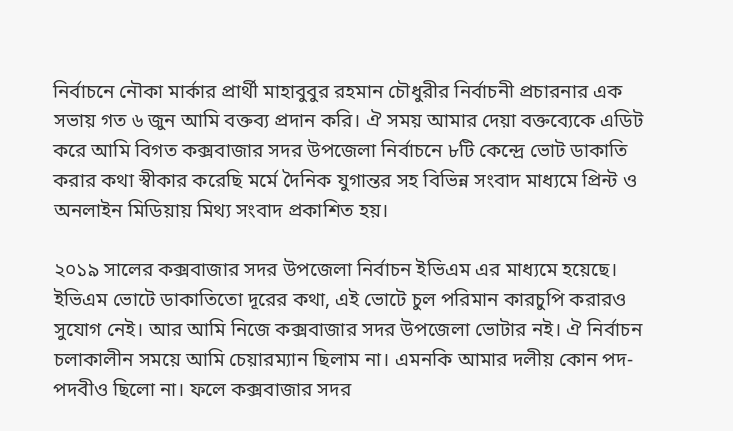নির্বাচনে নৌকা মার্কার প্রার্থী মাহাবুবুর রহমান চৌধুরীর নির্বাচনী প্রচারনার এক সভায় গত ৬ জুন আমি বক্তব্য প্রদান করি। ঐ সময় আমার দেয়া বক্তব্যেকে এডিট করে আমি বিগত কক্সবাজার সদর উপজেলা নির্বাচনে ৮টি কেন্দ্রে ভোট ডাকাতি করার কথা স্বীকার করেছি মর্মে দৈনিক যুগান্তর সহ বিভিন্ন সংবাদ মাধ্যমে প্রিন্ট ও অনলাইন মিডিয়ায় মিথ্য সংবাদ প্রকাশিত হয়।

২০১৯ সালের কক্সবাজার সদর উপজেলা নির্বাচন ইভিএম এর মাধ্যমে হয়েছে। ইভিএম ভোটে ডাকাতিতো দূরের কথা, এই ভোটে চুল পরিমান কারচুপি করারও সুযোগ নেই। আর আমি নিজে কক্সবাজার সদর উপজেলা ভোটার নই। ঐ নির্বাচন চলাকালীন সময়ে আমি চেয়ারম্যান ছিলাম না। এমনকি আমার দলীয় কোন পদ-পদবীও ছিলো না। ফলে কক্সবাজার সদর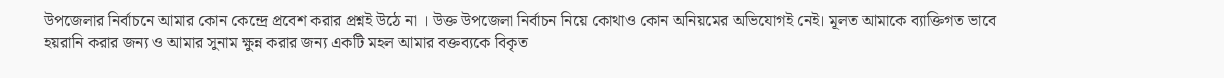উপজেলার নির্বাচনে আমার কোন কেন্দ্রে প্রবেশ করার প্রশ্নই উঠে না । উক্ত উপজেলা নির্বাচন নিয়ে কোথাও কোন অনিয়মের অভিযোগই নেই। মূলত আমাকে ব্যাক্তিগত ভাবে হয়রানি করার জন্য ও আমার সুনাম ক্ষুন্ন করার জন্য একটি মহল আমার বক্তব্যকে বিকৃত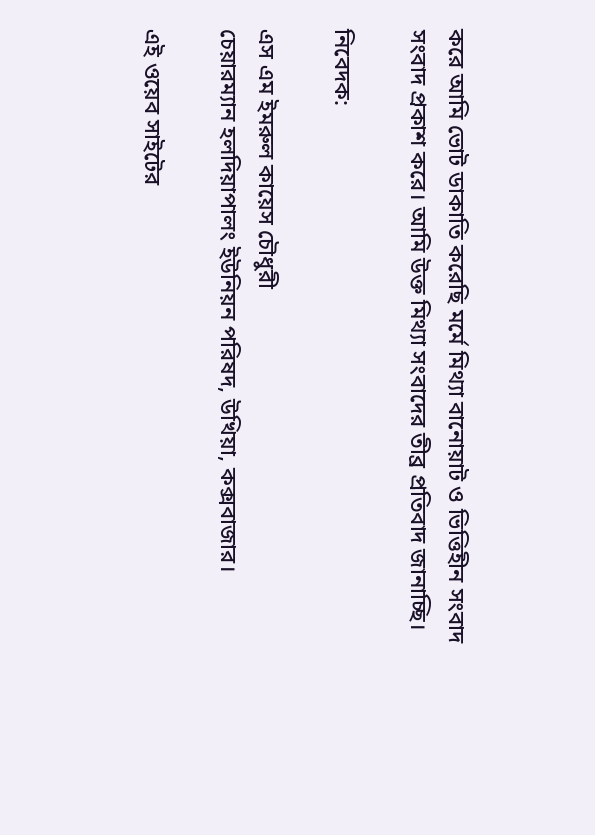করে আমি ভোট ডাকাতি করেছি মর্মে মিথ্যা বানোয়াট ও ভিত্তিহীন সংবাদ সংবাদ প্রকাশ করে। আমি উক্ত মিথ্যা সংবাদের তীব্র প্রতিবাদ জানাচ্ছি।

নিবেদক:

এস এম ইমরুল কায়েস চৌধুরী
চেয়ারম্যান হলদিয়াপালং ইউনিয়ন পরিষদ, উখিয়া, কক্সবাজার।

এই ওয়েব সাইটের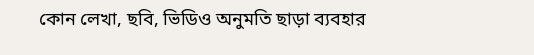কোন লেখা, ছবি, ভিডিও অনুমতি ছাড়া ব্যবহার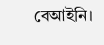বেআইনি।